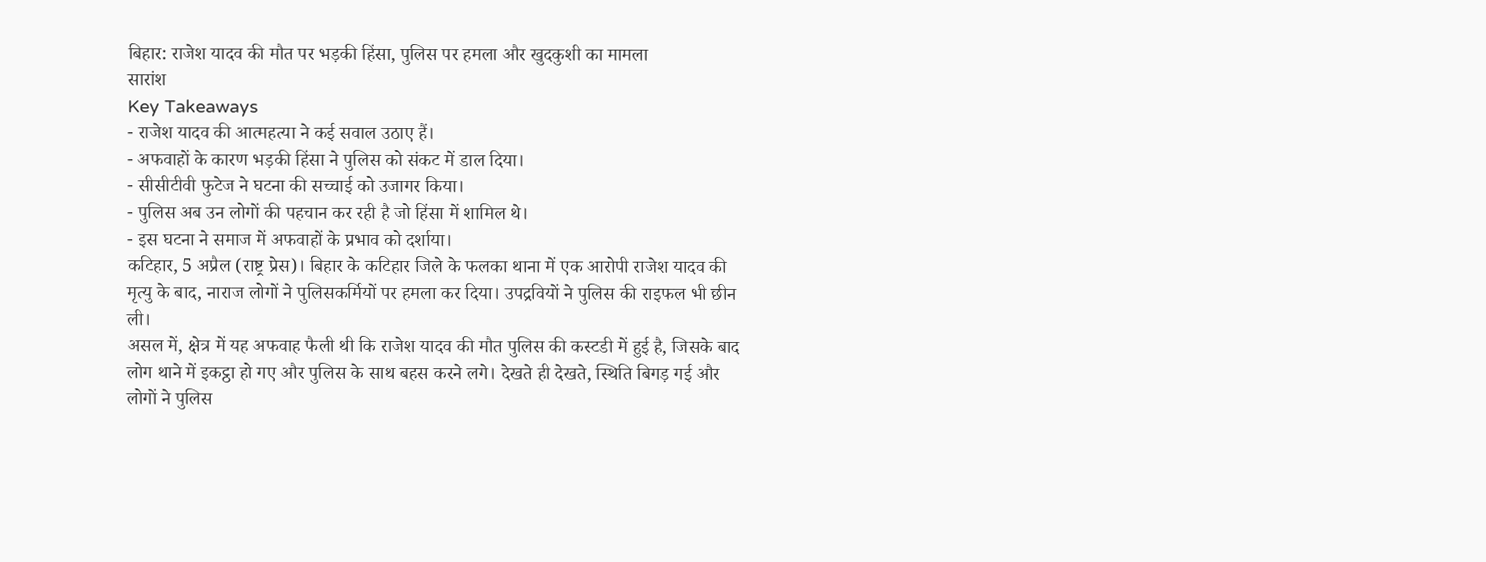बिहार: राजेश यादव की मौत पर भड़की हिंसा, पुलिस पर हमला और खुदकुशी का मामला
सारांश
Key Takeaways
- राजेश यादव की आत्महत्या ने कई सवाल उठाए हैं।
- अफवाहों के कारण भड़की हिंसा ने पुलिस को संकट में डाल दिया।
- सीसीटीवी फुटेज ने घटना की सच्चाई को उजागर किया।
- पुलिस अब उन लोगों की पहचान कर रही है जो हिंसा में शामिल थे।
- इस घटना ने समाज में अफवाहों के प्रभाव को दर्शाया।
कटिहार, 5 अप्रैल (राष्ट्र प्रेस)। बिहार के कटिहार जिले के फलका थाना में एक आरोपी राजेश यादव की मृत्यु के बाद, नाराज लोगों ने पुलिसकर्मियों पर हमला कर दिया। उपद्रवियों ने पुलिस की राइफल भी छीन ली।
असल में, क्षेत्र में यह अफवाह फैली थी कि राजेश यादव की मौत पुलिस की कस्टडी में हुई है, जिसके बाद लोग थाने में इकट्ठा हो गए और पुलिस के साथ बहस करने लगे। देखते ही देखते, स्थिति बिगड़ गई और लोगों ने पुलिस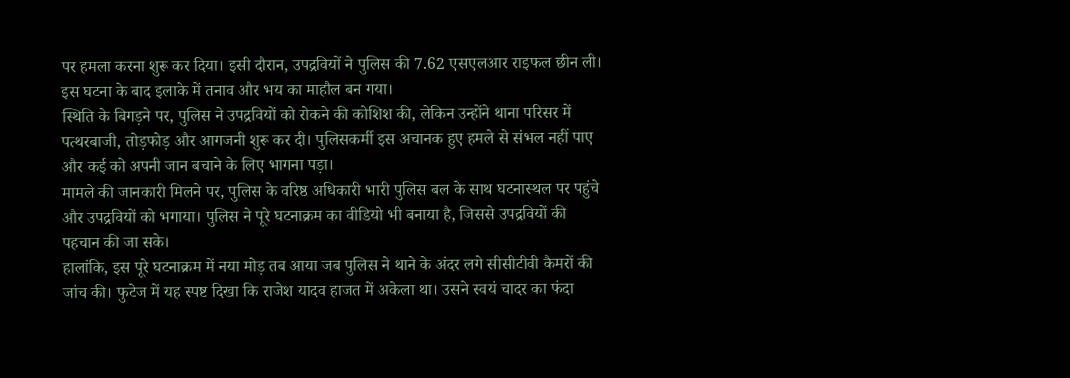पर हमला करना शुरू कर दिया। इसी दौरान, उपद्रवियों ने पुलिस की 7.62 एसएलआर राइफल छीन ली। इस घटना के बाद इलाके में तनाव और भय का माहौल बन गया।
स्थिति के बिगड़ने पर, पुलिस ने उपद्रवियों को रोकने की कोशिश की, लेकिन उन्होंने थाना परिसर में पत्थरबाजी, तोड़फोड़ और आगजनी शुरू कर दी। पुलिसकर्मी इस अचानक हुए हमले से संभल नहीं पाए और कई को अपनी जान बचाने के लिए भागना पड़ा।
मामले की जानकारी मिलने पर, पुलिस के वरिष्ठ अधिकारी भारी पुलिस बल के साथ घटनास्थल पर पहुंचे और उपद्रवियों को भगाया। पुलिस ने पूरे घटनाक्रम का वीडियो भी बनाया है, जिससे उपद्रवियों की पहचान की जा सके।
हालांकि, इस पूरे घटनाक्रम में नया मोड़ तब आया जब पुलिस ने थाने के अंदर लगे सीसीटीवी कैमरों की जांच की। फुटेज में यह स्पष्ट दिखा कि राजेश यादव हाजत में अकेला था। उसने स्वयं चादर का फंदा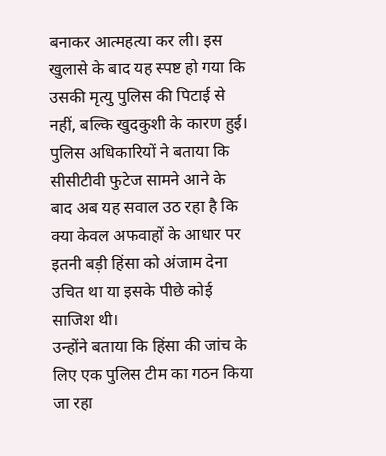बनाकर आत्महत्या कर ली। इस खुलासे के बाद यह स्पष्ट हो गया कि उसकी मृत्यु पुलिस की पिटाई से नहीं, बल्कि खुदकुशी के कारण हुई।
पुलिस अधिकारियों ने बताया कि सीसीटीवी फुटेज सामने आने के बाद अब यह सवाल उठ रहा है कि क्या केवल अफवाहों के आधार पर इतनी बड़ी हिंसा को अंजाम देना उचित था या इसके पीछे कोई साजिश थी।
उन्होंने बताया कि हिंसा की जांच के लिए एक पुलिस टीम का गठन किया जा रहा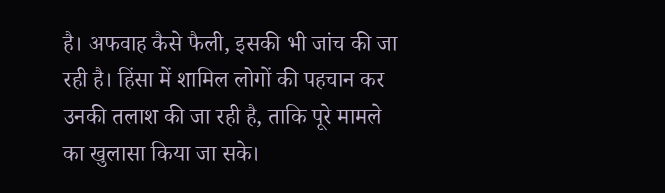है। अफवाह कैसे फैली, इसकी भी जांच की जा रही है। हिंसा में शामिल लोगों की पहचान कर उनकी तलाश की जा रही है, ताकि पूरे मामले का खुलासा किया जा सके।